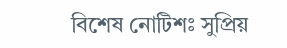বিশেষ নোটিশঃ সুপ্রিয়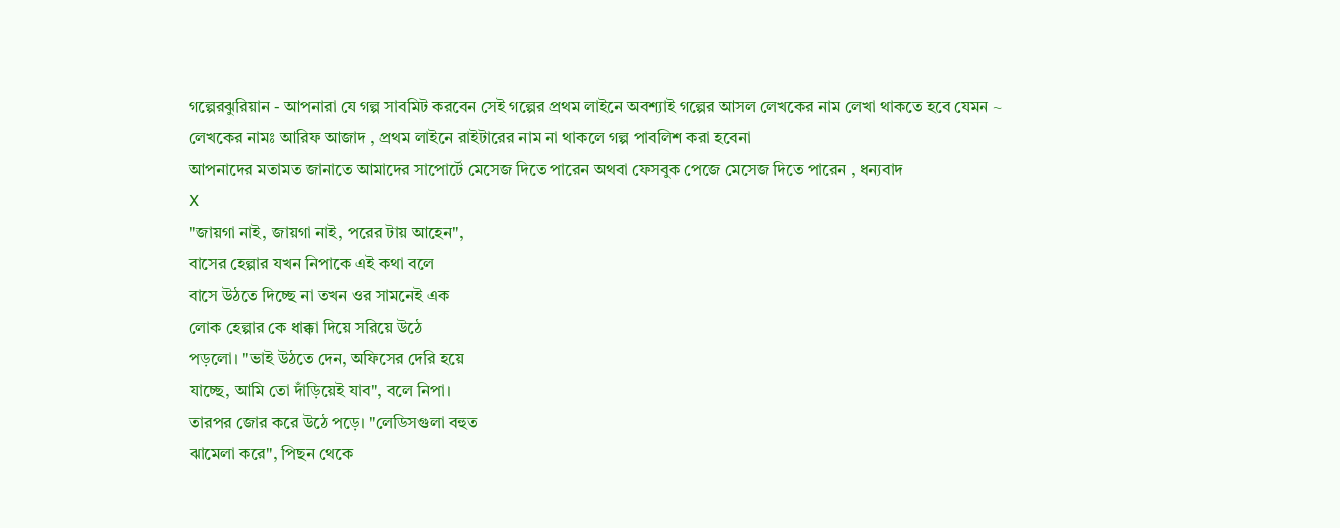গল্পেরঝুরিয়ান - আপনারা যে গল্প সাবমিট করবেন সেই গল্পের প্রথম লাইনে অবশ্যাই গল্পের আসল লেখকের নাম লেখা থাকতে হবে যেমন ~ লেখকের নামঃ আরিফ আজাদ , প্রথম লাইনে রাইটারের নাম না থাকলে গল্প পাবলিশ করা হবেনা
আপনাদের মতামত জানাতে আমাদের সাপোর্টে মেসেজ দিতে পারেন অথবা ফেসবুক পেজে মেসেজ দিতে পারেন , ধন্যবাদ
X
"জায়গা নাই, জায়গা নাই, পরের টায় আহেন",
বাসের হেল্পার যখন নিপাকে এই কথা বলে
বাসে উঠতে দিচ্ছে না তখন ওর সামনেই এক
লোক হেল্পার কে ধাক্কা দিয়ে সরিয়ে উঠে
পড়লো। "ভাই উঠতে দেন, অফিসের দেরি হয়ে
যাচ্ছে, আমি তো দাঁড়িয়েই যাব", বলে নিপা।
তারপর জোর করে উঠে পড়ে। "লেডিসগুলা বহুত
ঝামেলা করে", পিছন থেকে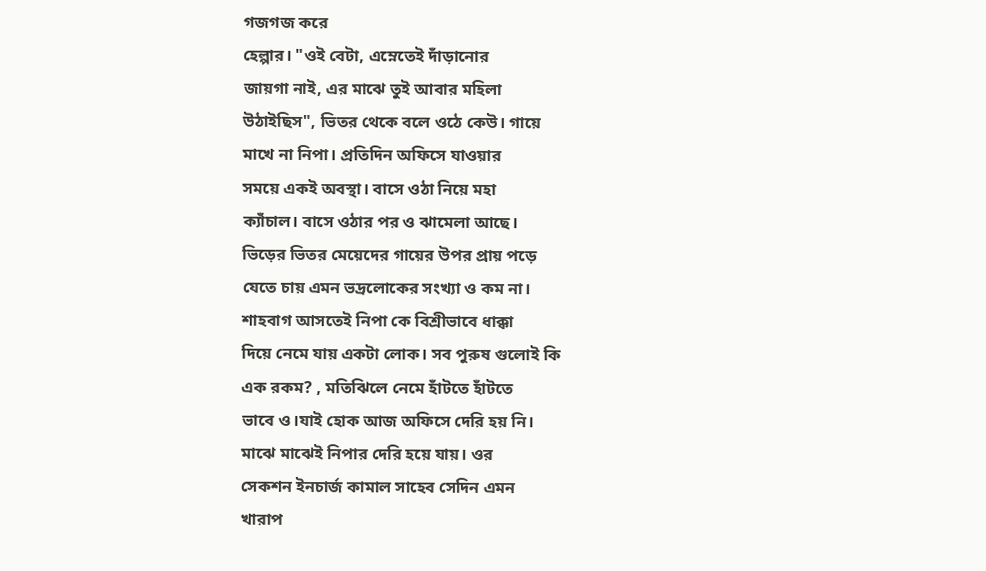গজগজ করে
হেল্পার। "ওই বেটা, এম্নেতেই দাঁড়ানোর
জায়গা নাই, এর মাঝে তুই আবার মহিলা
উঠাইছিস", ভিতর থেকে বলে ওঠে কেউ। গায়ে
মাখে না নিপা। প্রতিদিন অফিসে যাওয়ার
সময়ে একই অবস্থা। বাসে ওঠা নিয়ে মহা
ক্যাঁচাল। বাসে ওঠার পর ও ঝামেলা আছে।
ভিড়ের ভিতর মেয়েদের গায়ের উপর প্রায় পড়ে
যেতে চায় এমন ভদ্রলোকের সংখ্যা ও কম না।
শাহবাগ আসতেই নিপা কে বিশ্রীভাবে ধাক্কা
দিয়ে নেমে যায় একটা লোক। সব পুরুষ গুলোই কি
এক রকম? , মতিঝিলে নেমে হাঁটতে হাঁটতে
ভাবে ও।যাই হোক আজ অফিসে দেরি হয় নি।
মাঝে মাঝেই নিপার দেরি হয়ে যায়। ওর
সেকশন ইনচার্জ কামাল সাহেব সেদিন এমন
খারাপ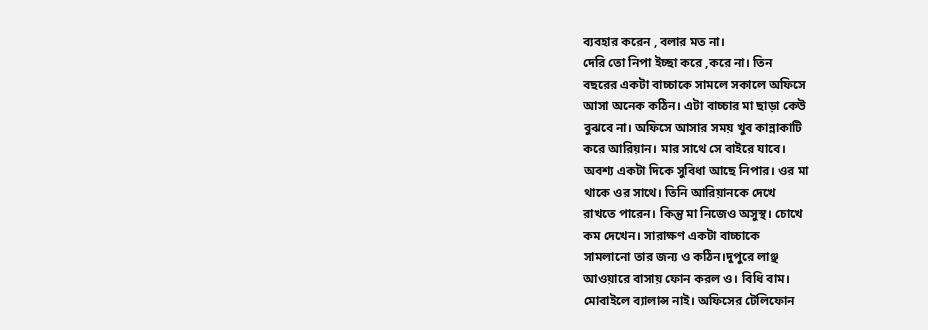ব্যবহার করেন , বলার মত না।
দেরি তো নিপা ইচ্ছা করে ,করে না। তিন
বছরের একটা বাচ্চাকে সামলে সকালে অফিসে
আসা অনেক কঠিন। এটা বাচ্চার মা ছাড়া কেউ
বুঝবে না। অফিসে আসার সময় খুব কান্নাকাটি
করে আরিয়ান। মার সাথে সে বাইরে যাবে।
অবশ্য একটা দিকে সুবিধা আছে নিপার। ওর মা
থাকে ওর সাথে। তিনি আরিয়ানকে দেখে
রাখতে পারেন। কিন্তু মা নিজেও অসুস্থ। চোখে
কম দেখেন। সারাক্ষণ একটা বাচ্চাকে
সামলানো তার জন্য ও কঠিন।দুপুরে লাঞ্ছ
আওয়ারে বাসায় ফোন করল ও। বিধি বাম।
মোবাইলে ব্যালান্স নাই। অফিসের টেলিফোন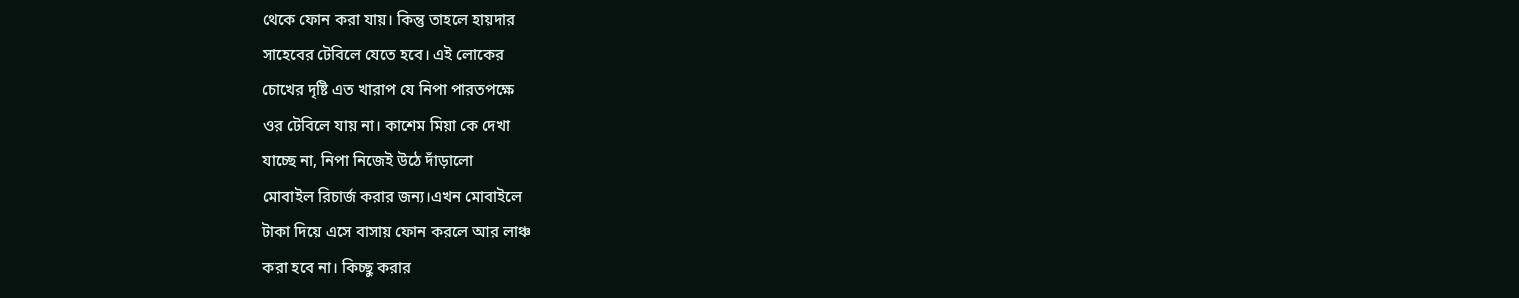থেকে ফোন করা যায়। কিন্তু তাহলে হায়দার
সাহেবের টেবিলে যেতে হবে। এই লোকের
চোখের দৃষ্টি এত খারাপ যে নিপা পারতপক্ষে
ওর টেবিলে যায় না। কাশেম মিয়া কে দেখা
যাচ্ছে না, নিপা নিজেই উঠে দাঁড়ালো
মোবাইল রিচার্জ করার জন্য।এখন মোবাইলে
টাকা দিয়ে এসে বাসায় ফোন করলে আর লাঞ্চ
করা হবে না। কিচ্ছু করার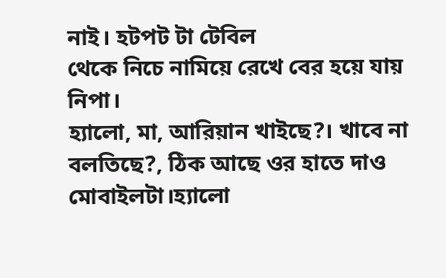নাই। হটপট টা টেবিল
থেকে নিচে নামিয়ে রেখে বের হয়ে যায়
নিপা।
হ্যালো, মা, আরিয়ান খাইছে?। খাবে না
বলতিছে?, ঠিক আছে ওর হাতে দাও
মোবাইলটা।হ্যালো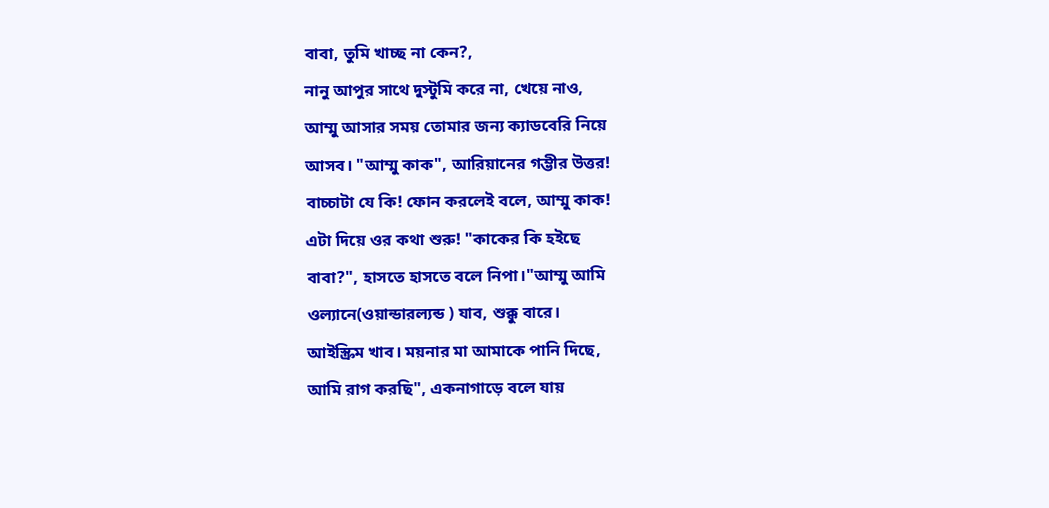বাবা, তুমি খাচ্ছ না কেন?,
নানু আপুর সাথে দুস্টুমি করে না, খেয়ে নাও,
আম্মু আসার সময় তোমার জন্য ক্যাডবেরি নিয়ে
আসব। "আম্মু কাক", আরিয়ানের গম্ভীর উত্তর!
বাচ্চাটা যে কি! ফোন করলেই বলে, আম্মু কাক!
এটা দিয়ে ওর কথা শুরু! "কাকের কি হইছে
বাবা?", হাসতে হাসতে বলে নিপা।"আম্মু আমি
ওল্যানে(ওয়ান্ডারল্যন্ড ) যাব, শুক্কু বারে।
আইস্ক্রিম খাব। ময়নার মা আমাকে পানি দিছে,
আমি রাগ করছি", একনাগাড়ে বলে যায়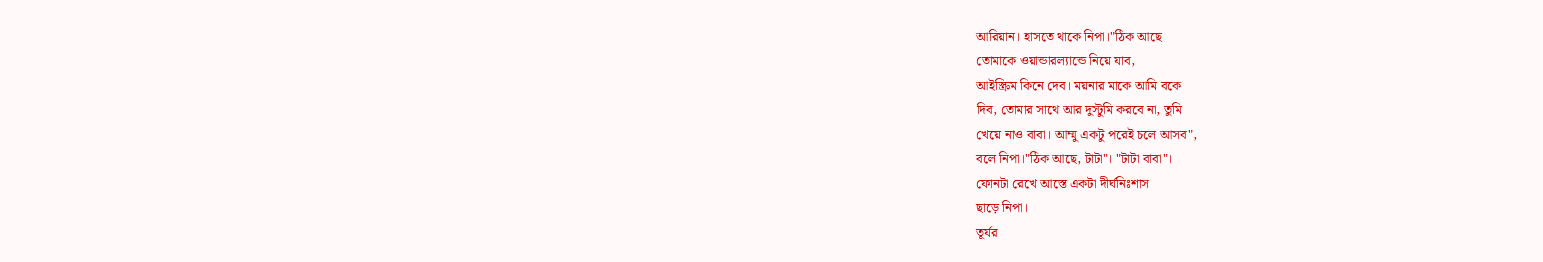আরিয়ান। হাসতে থাকে নিপা।"ঠিক আছে
তোমাকে ওয়ান্ডারল্যান্ডে নিয়ে যাব,
আইস্ক্রিম কিনে দেব। ময়নার মাকে আমি বকে
দিব, তোমার সাথে আর দুস্টুমি করবে না, তুমি
খেয়ে নাও বাবা। আম্মু একটু পরেই চলে আসব",
বলে নিপা।"ঠিক আছে, টাটা"। "টাটা বাবা"।
ফোনটা রেখে আস্তে একটা দীর্ঘনিঃশাস
ছাড়ে নিপা।
তূর্যর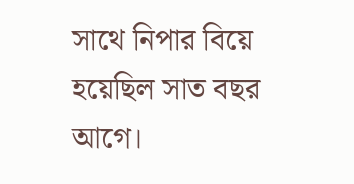সাথে নিপার বিয়ে হয়েছিল সাত বছর
আগে।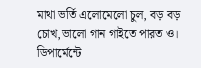মাথা ভর্তি এলোমেলো চুল, বড় বড়
চোখ,ভালো গান গাইতে পারত ও। ডিপার্মেন্টে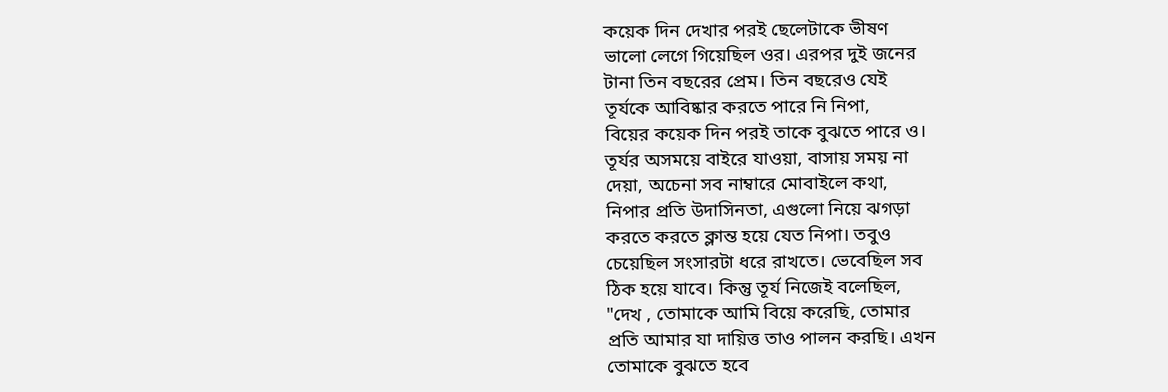কয়েক দিন দেখার পরই ছেলেটাকে ভীষণ
ভালো লেগে গিয়েছিল ওর। এরপর দুই জনের
টানা তিন বছরের প্রেম। তিন বছরেও যেই
তূর্যকে আবিষ্কার করতে পারে নি নিপা,
বিয়ের কয়েক দিন পরই তাকে বুঝতে পারে ও।
তূর্যর অসময়ে বাইরে যাওয়া, বাসায় সময় না
দেয়া, অচেনা সব নাম্বারে মোবাইলে কথা,
নিপার প্রতি উদাসিনতা, এগুলো নিয়ে ঝগড়া
করতে করতে ক্লান্ত হয়ে যেত নিপা। তবুও
চেয়েছিল সংসারটা ধরে রাখতে। ভেবেছিল সব
ঠিক হয়ে যাবে। কিন্তু তূর্য নিজেই বলেছিল,
"দেখ , তোমাকে আমি বিয়ে করেছি, তোমার
প্রতি আমার যা দায়িত্ত তাও পালন করছি। এখন
তোমাকে বুঝতে হবে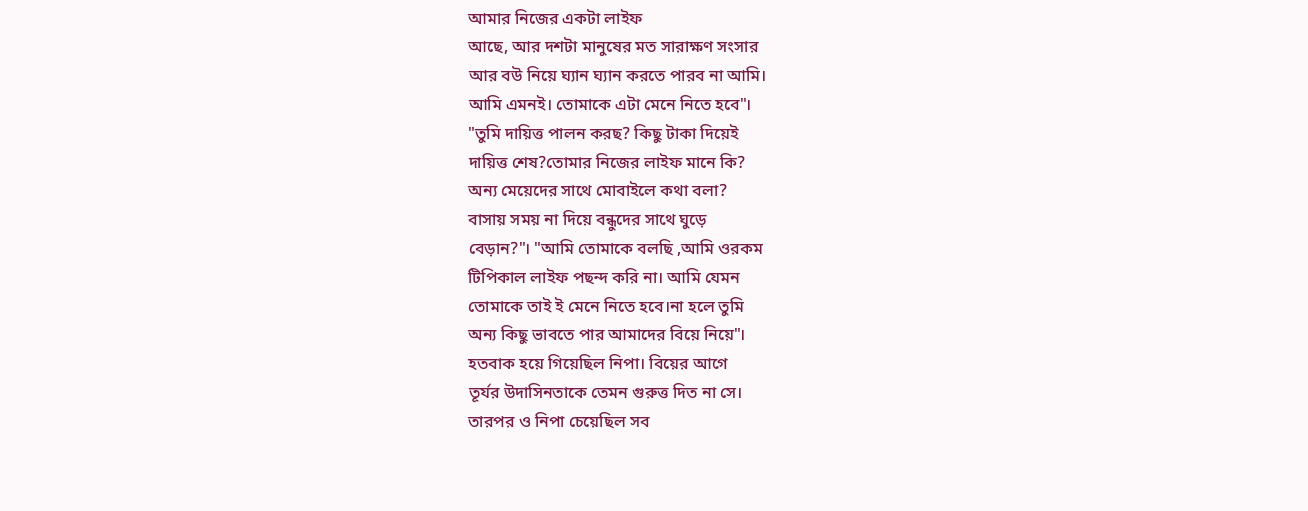আমার নিজের একটা লাইফ
আছে, আর দশটা মানুষের মত সারাক্ষণ সংসার
আর বউ নিয়ে ঘ্যান ঘ্যান করতে পারব না আমি।
আমি এমনই। তোমাকে এটা মেনে নিতে হবে"।
"তুমি দায়িত্ত পালন করছ? কিছু টাকা দিয়েই
দায়িত্ত শেষ?তোমার নিজের লাইফ মানে কি?
অন্য মেয়েদের সাথে মোবাইলে কথা বলা?
বাসায় সময় না দিয়ে বন্ধুদের সাথে ঘুড়ে
বেড়ান?"। "আমি তোমাকে বলছি ,আমি ওরকম
টিপিকাল লাইফ পছন্দ করি না। আমি যেমন
তোমাকে তাই ই মেনে নিতে হবে।না হলে তুমি
অন্য কিছু ভাবতে পার আমাদের বিয়ে নিয়ে"।
হতবাক হয়ে গিয়েছিল নিপা। বিয়ের আগে
তূর্যর উদাসিনতাকে তেমন গুরুত্ত দিত না সে।
তারপর ও নিপা চেয়েছিল সব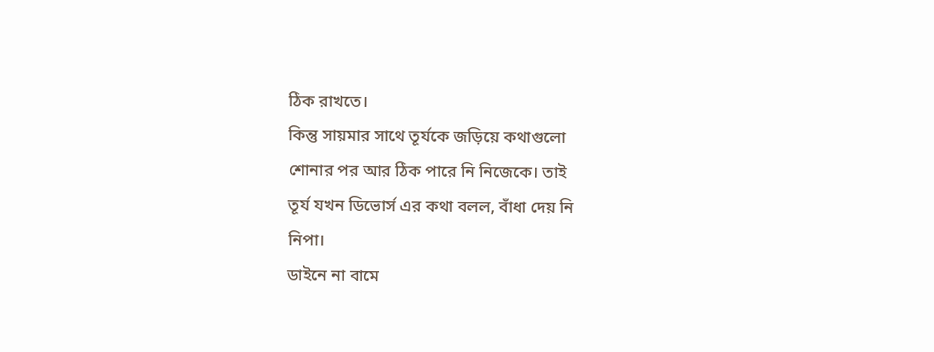ঠিক রাখতে।
কিন্তু সায়মার সাথে তূর্যকে জড়িয়ে কথাগুলো
শোনার পর আর ঠিক পারে নি নিজেকে। তাই
তূর্য যখন ডিভোর্স এর কথা বলল, বাঁধা দেয় নি
নিপা।
ডাইনে না বামে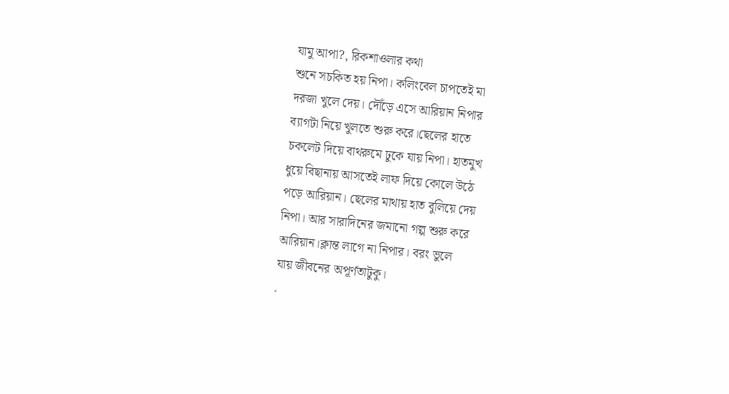যামু আপা?, রিকশাওলার কথা
শুনে সচকিত হয় নিপা। কলিংবেল চাপতেই মা
দরজা খুলে দেয়। দৌঁড়ে এসে আরিয়ান নিপার
ব্যাগটা নিয়ে খুলতে শুরু করে।ছেলের হাতে
চকলেট দিয়ে বাথরুমে ঢুকে যায় নিপা। হাতমুখ
ধুয়ে বিছানায় আসতেই লাফ দিয়ে কোলে উঠে
পড়ে আরিয়ান। ছেলের মাথায় হাত বুলিয়ে দেয়
নিপা। আর সারাদিনের জমানো গল্প শুরু করে
আরিয়ান।ক্লান্ত লাগে না নিপার। বরং ভুলে
যায় জীবনের অপূর্ণতাটুকু।
.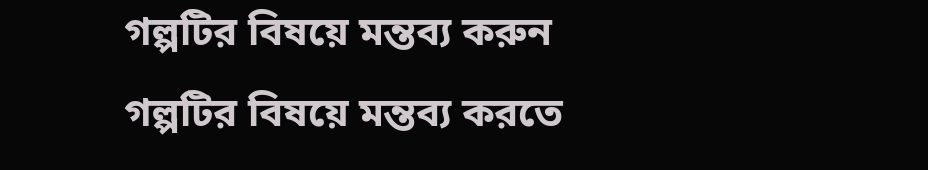গল্পটির বিষয়ে মন্তব্য করুন
গল্পটির বিষয়ে মন্তব্য করতে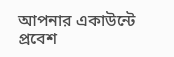আপনার একাউন্টে প্রবেশ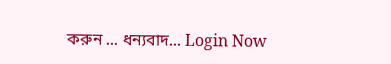করুন ... ধন্যবাদ... Login Now